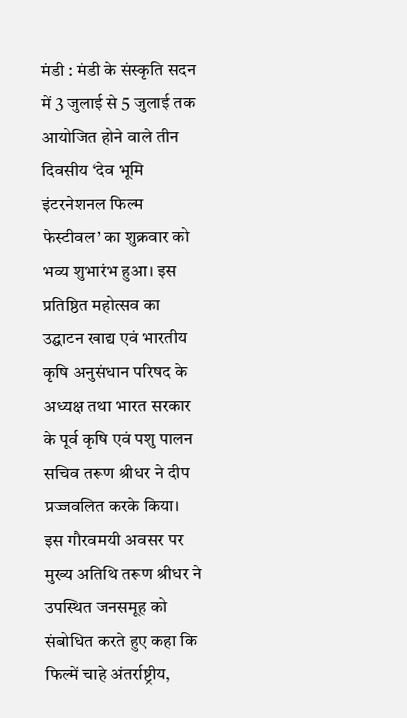मंडी : मंडी के संस्कृति सदन में 3 जुलाई से 5 जुलाई तक आयोजित होने वाले तीन दिवसीय ‘देव भूमि इंटरनेशनल फिल्म फेस्टीवल’ का शुक्रवार को भव्य शुभारंभ हुआ। इस प्रतिष्ठित महोत्सव का उद्घाटन खाद्य एवं भारतीय कृषि अनुसंधान परिषद के अध्यक्ष तथा भारत सरकार के पूर्व कृषि एवं पशु पालन सचिव तरूण श्रीधर ने दीप प्रज्जवलित करके किया।
इस गौरवमयी अवसर पर मुख्य अतिथि तरूण श्रीधर ने उपस्थित जनसमूह को संबोधित करते हुए कहा कि फिल्में चाहे अंतर्राष्ट्रीय,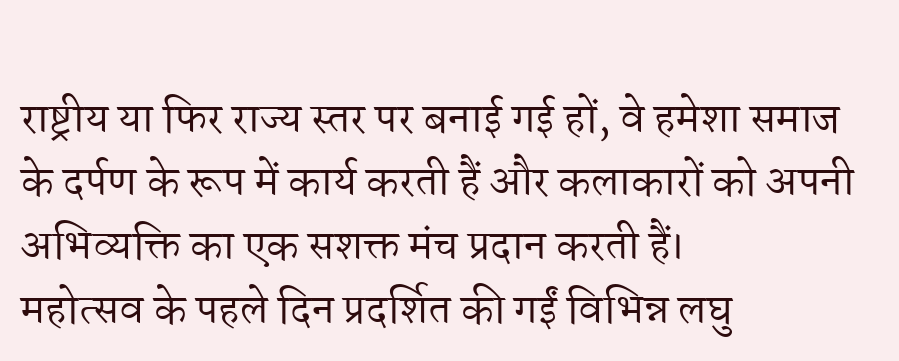राष्ट्रीय या फिर राज्य स्तर पर बनाई गई हों, वे हमेशा समाज के दर्पण के रूप में कार्य करती हैं और कलाकारों को अपनी अभिव्यक्ति का एक सशक्त मंच प्रदान करती हैं।
महोत्सव के पहले दिन प्रदर्शित की गईं विभिन्न लघु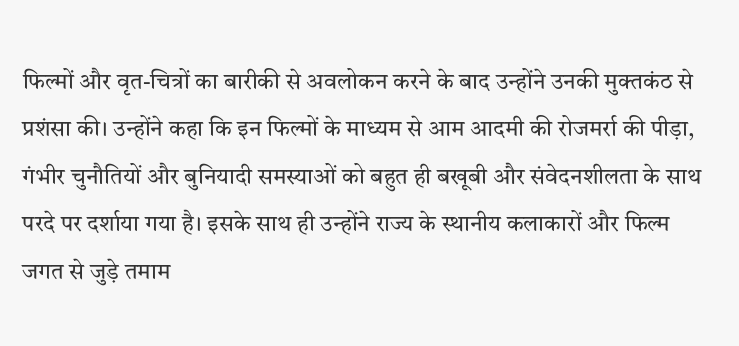फिल्मों और वृत-चित्रों का बारीकी से अवलोकन करने के बाद उन्होंने उनकी मुक्तकंठ से प्रशंसा की। उन्होंने कहा कि इन फिल्मों के माध्यम से आम आदमी की रोजमर्रा की पीड़ा, गंभीर चुनौतियों और बुनियादी समस्याओं को बहुत ही बखूबी और संवेदनशीलता के साथ परदे पर दर्शाया गया है। इसके साथ ही उन्होंने राज्य के स्थानीय कलाकारों और फिल्म जगत से जुड़े तमाम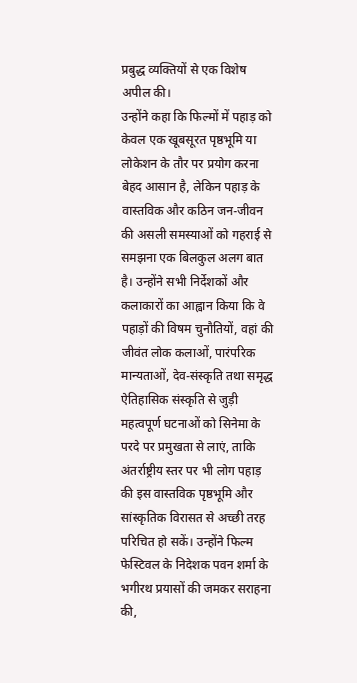प्रबुद्ध व्यक्तियों से एक विशेष अपील की।
उन्होंने कहा कि फिल्मों में पहाड़ को केवल एक खूबसूरत पृष्ठभूमि या लोकेशन के तौर पर प्रयोग करना बेहद आसान है, लेकिन पहाड़ के वास्तविक और कठिन जन-जीवन की असली समस्याओं को गहराई से समझना एक बिलकुल अलग बात है। उन्होंने सभी निर्देशकों और कलाकारों का आह्वान किया कि वे पहाड़ों की विषम चुनौतियों, वहां की जीवंत लोक कलाओं, पारंपरिक मान्यताओं, देव-संस्कृति तथा समृद्ध ऐतिहासिक संस्कृति से जुड़ी महत्वपूर्ण घटनाओं को सिनेमा के परदे पर प्रमुखता से लाएं, ताकि अंतर्राष्ट्रीय स्तर पर भी लोग पहाड़ की इस वास्तविक पृष्ठभूमि और सांस्कृतिक विरासत से अच्छी तरह परिचित हो सकें। उन्होंने फिल्म फेस्टिवल के निदेशक पवन शर्मा के भगीरथ प्रयासों की जमकर सराहना की,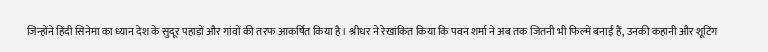जिन्होंने हिंदी सिनेमा का ध्यान देश के सुदूर पहाड़ों और गांवों की तरफ आकर्षित किया है। श्रीधर ने रेखांकित किया कि पवन शर्मा ने अब तक जितनी भी फिल्में बनाई हैं, उनकी कहानी और शूटिंग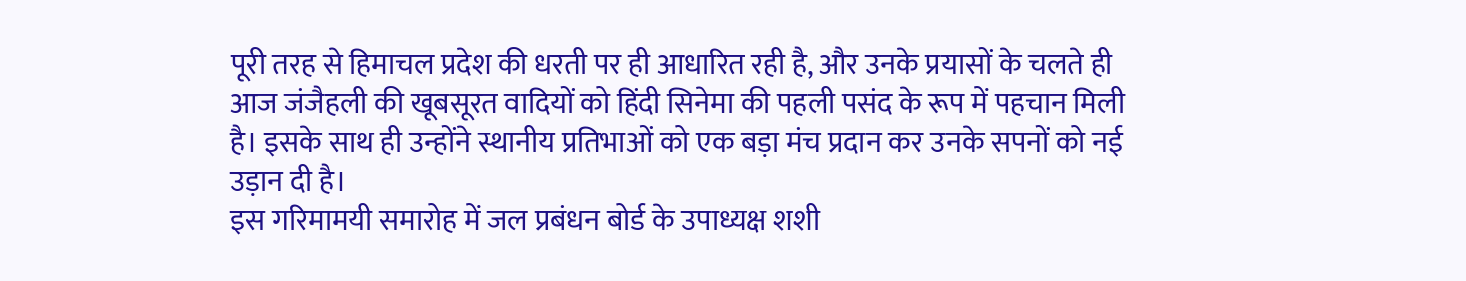पूरी तरह से हिमाचल प्रदेश की धरती पर ही आधारित रही है, और उनके प्रयासों के चलते ही आज जंजैहली की खूबसूरत वादियों को हिंदी सिनेमा की पहली पसंद के रूप में पहचान मिली है। इसके साथ ही उन्होंने स्थानीय प्रतिभाओं को एक बड़ा मंच प्रदान कर उनके सपनों को नई उड़ान दी है।
इस गरिमामयी समारोह में जल प्रबंधन बोर्ड के उपाध्यक्ष शशी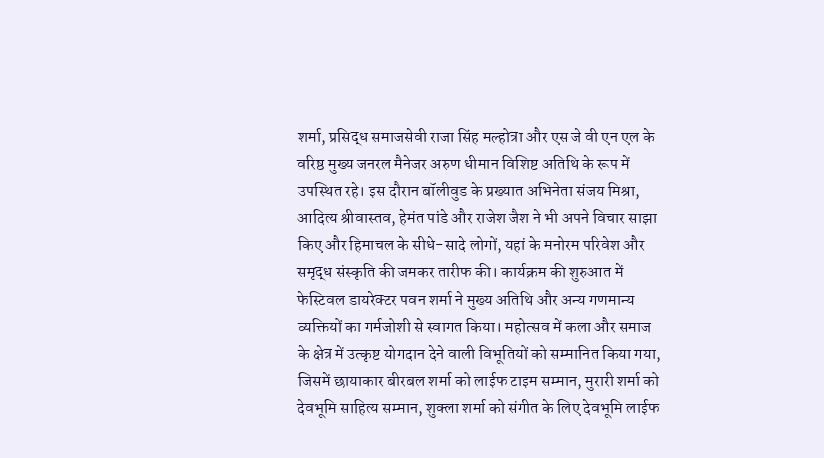शर्मा, प्रसिद्ध समाजसेवी राजा सिंह मल्होत्रा और एस जे वी एन एल के वरिष्ठ मुख्य जनरल मैनेजर अरुण धीमान विशिष्ट अतिथि के रूप में उपस्थित रहे। इस दौरान बॉलीवुड के प्रख्यात अभिनेता संजय मिश्रा, आदित्य श्रीवास्तव, हेमंत पांडे और राजेश जैश ने भी अपने विचार साझा किए और हिमाचल के सीधे-सादे लोगों, यहां के मनोरम परिवेश और समृद्ध संस्कृति की जमकर तारीफ की। कार्यक्रम की शुरुआत में फेस्टिवल डायरेक्टर पवन शर्मा ने मुख्य अतिथि और अन्य गणमान्य व्यक्तियों का गर्मजोशी से स्वागत किया। महोत्सव में कला और समाज के क्षेत्र में उत्कृष्ट योगदान देने वाली विभूतियों को सम्मानित किया गया, जिसमें छायाकार बीरबल शर्मा को लाईफ टाइम सम्मान, मुरारी शर्मा को देवभूमि साहित्य सम्मान, शुक्ला शर्मा को संगीत के लिए देवभूमि लाईफ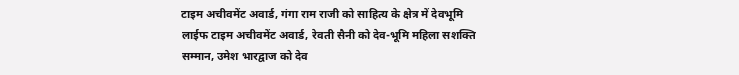टाइम अचीवमेंट अवार्ड, गंगा राम राजी को साहित्य के क्षेत्र में देवभूमि लाईफ टाइम अचीवमेंट अवार्ड, रेवती सैनी को देव-भूमि महिला सशक्ति सम्मान, उमेश भारद्वाज को देव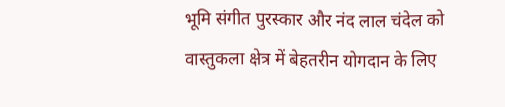भूमि संगीत पुरस्कार और नंद लाल चंदेल को वास्तुकला क्षेत्र में बेहतरीन योगदान के लिए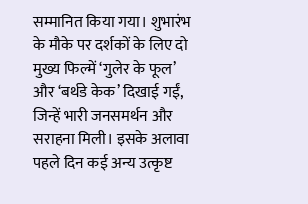सम्मानित किया गया। शुभारंभ के मौके पर दर्शकों के लिए दो मुख्य फिल्में ‘गुलेर के फूल’ और ‘बर्थडे केक’ दिखाई गईं, जिन्हें भारी जनसमर्थन और सराहना मिली। इसके अलावा पहले दिन कई अन्य उत्कृष्ट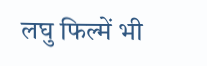लघु फिल्में भी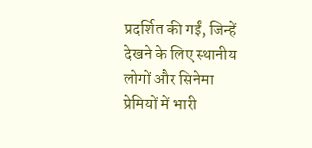प्रदर्शित की गईं, जिन्हें देखने के लिए स्थानीय लोगों और सिनेमा प्रेमियों में भारी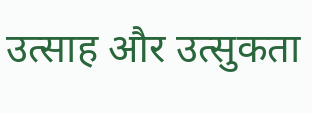उत्साह और उत्सुकता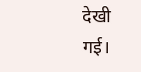देखी गई।